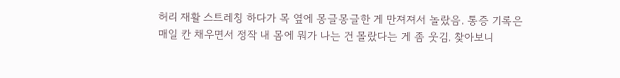허리 재활 스트레칭 하다가 목 옆에 몽글몽글한 게 만져져서 놀랐음. 통증 기록은 매일 칸 채우면서 정작 내 몸에 뭐가 나는 건 몰랐다는 게 좀 웃김. 찾아보니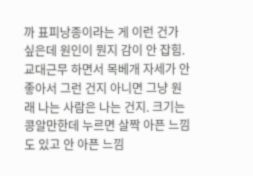까 표피낭종이라는 게 이런 건가 싶은데 원인이 뭔지 감이 안 잡힘. 교대근무 하면서 목베개 자세가 안 좋아서 그런 건지 아니면 그냥 원래 나는 사람은 나는 건지. 크기는 콩알만한데 누르면 살짝 아픈 느낌도 있고 안 아픈 느낌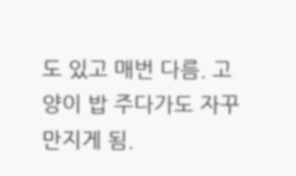도 있고 매번 다름. 고양이 밥 주다가도 자꾸 만지게 됨.